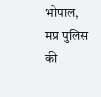भोपाल,
मप्र पुलिस की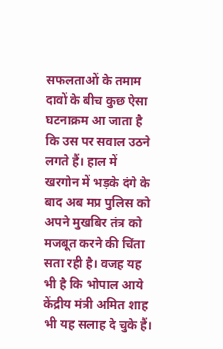सफलताओं के तमाम दावों के बीच कुछ ऐसा घटनाक्रम आ जाता है कि उस पर सवाल उठने लगते हैं। हाल में खरगोन में भड़के दंगे के बाद अब मप्र पुलिस को अपने मुखबिर तंत्र को मजबूत करने की चिंता सता रही है। वजह यह भी है कि भोपाल आये केंद्रीय मंत्री अमित शाह भी यह सलाह दे चुके हैं।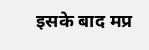इसके बाद मप्र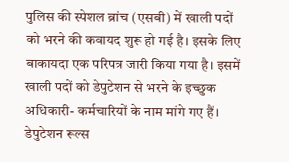पुलिस की स्पेशल ब्रांच (एसबी) में खाली पदों को भरने की कवायद शुरू हो गई है। इसके लिए बाकायदा एक परिपत्र जारी किया गया है। इसमें खाली पदों को डेपुटेशन से भरने के इच्छुक अधिकारी- कर्मचारियों के नाम मांगे गए हैं। डेपुटेशन रूल्स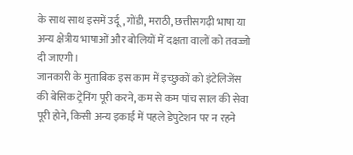के साथ साथ इसमें उर्दू, गोंडी, मराठी, छत्तीसगढ़ी भाषा या अन्य क्षेत्रीय भाषाओं और बोलियों में दक्षता वालों को तवज्जो दी जाएगी।
जानकारी के मुताबिक इस काम में इच्छुकों को इंटेलिजेंस की बेसिक ट्रेनिंग पूरी करने, कम से कम पांच साल की सेवा पूरी होने, किसी अन्य इकाई में पहले डेपुटेशन पर न रहने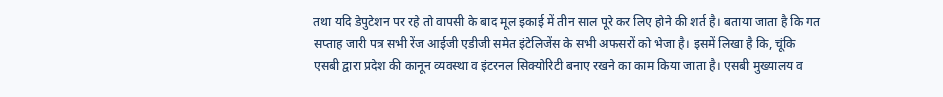तथा यदि डेपुटेशन पर रहे तो वापसी के बाद मूल इकाई में तीन साल पूरे कर लिए होने की शर्त है। बताया जाता है कि गत सप्ताह जारी पत्र सभी रेंज आईजी एडीजी समेत इंटेलिजेंस के सभी अफसरों को भेजा है। इसमें लिखा है कि, चूंकि एसबी द्वारा प्रदेश की कानून व्यवस्था व इंटरनल सिक्योरिटी बनाए रखने का काम किया जाता है। एसबी मुख्यालय व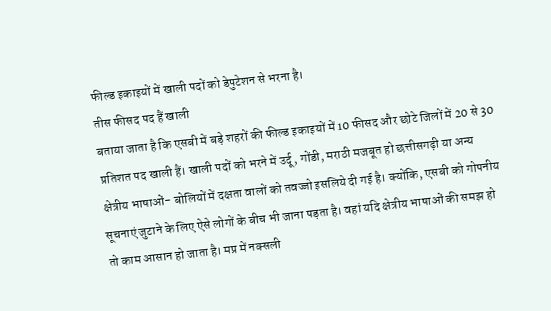फील्ड इकाइयों में खाली पदों को डेपुटेशन से भरना है।
तीस फीसद पद हैं खाली
बताया जाता है कि एसबी में बड़े शहरों की फील्ड इकाइयों में 10 फीसद और छोटे जिलों में 20 से 30 प्रतिशत पद खाली हैं। खाली पदों को भरने में उर्दू, गोंडी, मराठी मजबूत हो छत्तीसगढ़ी या अन्य क्षेत्रीय भाषाओं- बोलियों में दक्षता वालों को तवज्जो इसलिये दी गई है। क्योंकि, एसबी को गोपनीय सूचनाएं जुटाने के लिए ऐसे लोगों के बीच भी जाना पड़ता है। वहां यदि क्षेत्रीय भाषाओं की समझ हो तो काम आसान हो जाता है। मप्र में नक्सली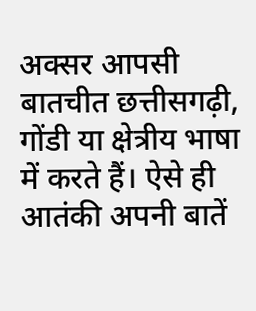अक्सर आपसी बातचीत छत्तीसगढ़ी, गोंडी या क्षेत्रीय भाषा में करते हैं। ऐसे ही आतंकी अपनी बातें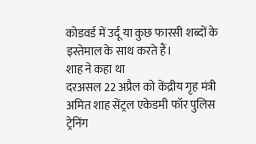कोडवर्ड में उर्दू या कुछ फारसी शब्दों के इस्तेमाल के साथ करते हैं।
शाह ने कहा था
दरअसल 22 अप्रैल को केंद्रीय गृह मंत्री अमित शाह सेंट्रल एकेडमी फॉर पुलिस ट्रेनिंग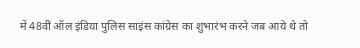में 48वीं ऑल इंडिया पुलिस साइंस कांग्रेस का शुभारंभ करने जब आये थे तो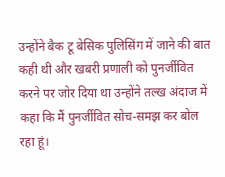उन्होंने बैक टू बेसिक पुलिसिंग में जाने की बात कही थी और खबरी प्रणाली को पुनर्जीवित करने पर जोर दिया था उन्होंने तल्ख अंदाज में कहा कि मैं पुनर्जीवित सोच-समझ कर बोल रहा हूं।